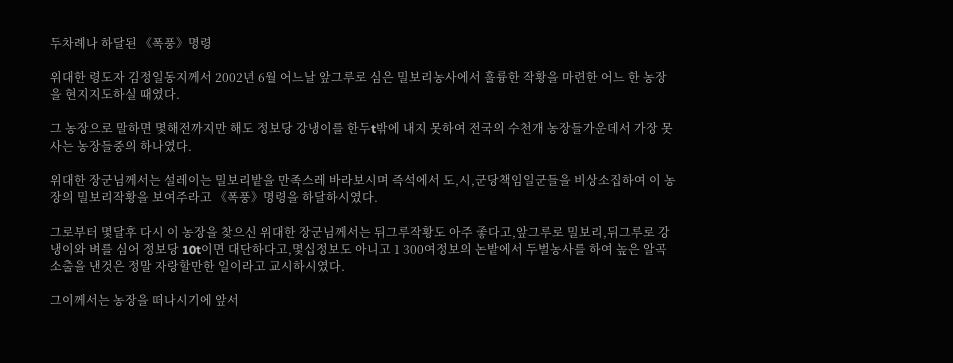두차례나 하달된 《폭풍》명령

위대한 령도자 김정일동지께서 2002년 6월 어느날 앞그루로 심은 밀보리농사에서 훌륭한 작황을 마련한 어느 한 농장을 현지지도하실 때였다.

그 농장으로 말하면 몇해전까지만 해도 정보당 강냉이를 한두t밖에 내지 못하여 전국의 수천개 농장들가운데서 가장 못사는 농장들중의 하나였다.

위대한 장군님께서는 설레이는 밀보리밭을 만족스레 바라보시며 즉석에서 도,시,군당책임일군들을 비상소집하여 이 농장의 밀보리작황을 보여주라고 《폭풍》명령을 하달하시였다.

그로부터 몇달후 다시 이 농장을 찾으신 위대한 장군님께서는 뒤그루작황도 아주 좋다고,앞그루로 밀보리,뒤그루로 강냉이와 벼를 심어 정보당 10t이면 대단하다고,몇십정보도 아니고 1 300여정보의 논밭에서 두벌농사를 하여 높은 알곡소출을 낸것은 정말 자랑할만한 일이라고 교시하시였다.

그이께서는 농장을 떠나시기에 앞서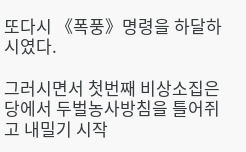또다시 《폭풍》명령을 하달하시였다.

그러시면서 첫번째 비상소집은 당에서 두벌농사방침을 틀어쥐고 내밀기 시작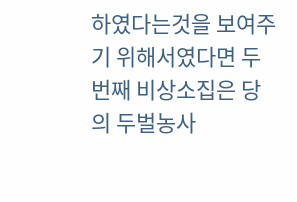하였다는것을 보여주기 위해서였다면 두번째 비상소집은 당의 두벌농사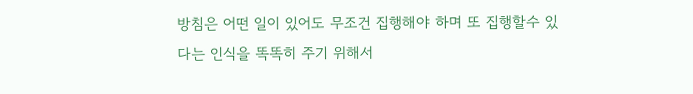방침은 어떤 일이 있어도 무조건 집행해야 하며 또 집행할수 있다는 인식을 똑똑히 주기 위해서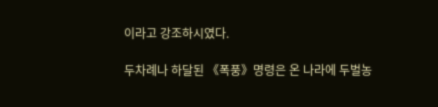이라고 강조하시였다.

두차례나 하달된 《폭풍》명령은 온 나라에 두벌농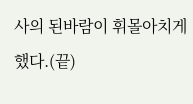사의 된바람이 휘몰아치게 했다.(끝)